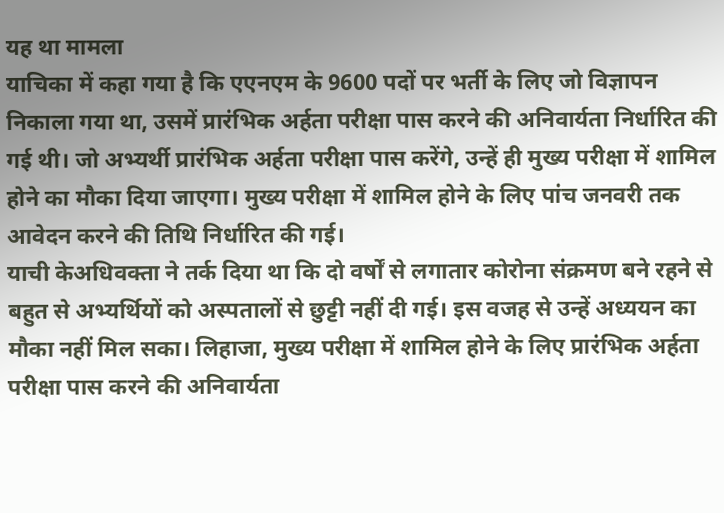यह था मामला
याचिका में कहा गया है कि एएनएम के 9600 पदों पर भर्ती के लिए जो विज्ञापन निकाला गया था, उसमें प्रारंभिक अर्हता परीक्षा पास करने की अनिवार्यता निर्धारित की गई थी। जो अभ्यर्थी प्रारंभिक अर्हता परीक्षा पास करेंगे, उन्हें ही मुख्य परीक्षा में शामिल होने का मौका दिया जाएगा। मुख्य परीक्षा में शामिल होने के लिए पांच जनवरी तक आवेदन करने की तिथि निर्धारित की गई।
याची केअधिवक्ता ने तर्क दिया था कि दो वर्षों से लगातार कोरोना संक्रमण बने रहने से बहुत से अभ्यर्थियों को अस्पतालों से छुट्टी नहीं दी गई। इस वजह से उन्हें अध्ययन का मौका नहीं मिल सका। लिहाजा, मुख्य परीक्षा में शामिल होने के लिए प्रारंभिक अर्हता परीक्षा पास करने की अनिवार्यता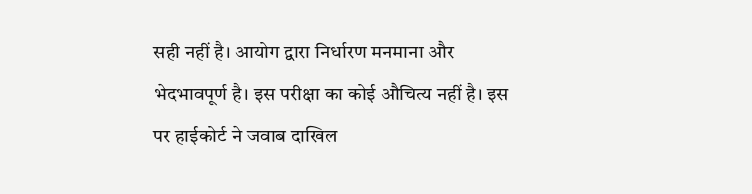सही नहीं है। आयोग द्वारा निर्धारण मनमाना और भेदभावपूर्ण है। इस परीक्षा का कोई औचित्य नहीं है। इस पर हाईकोर्ट ने जवाब दाखिल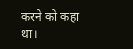करने को कहा था।